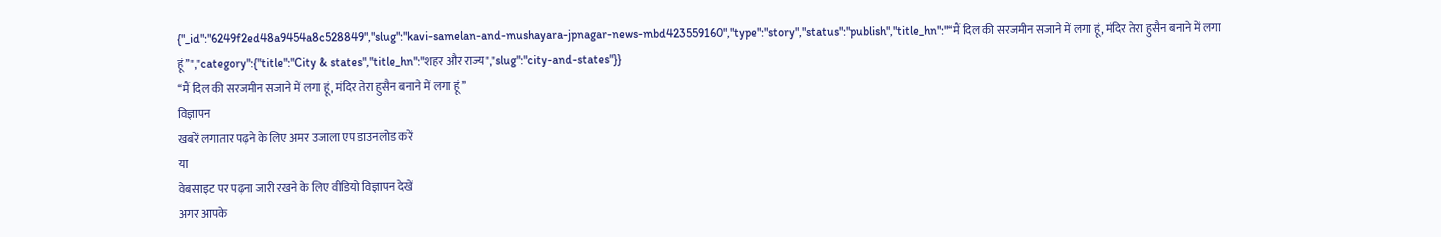{"_id":"6249f2ed48a9454a8c528849","slug":"kavi-samelan-and-mushayara-jpnagar-news-mbd423559160","type":"story","status":"publish","title_hn":"‘‘मैं दिल की सरजमीन सजाने में लगा हूं, मंदिर तेरा हुसैन बनाने में लगा हूं’’","category":{"title":"City & states","title_hn":"शहर और राज्य","slug":"city-and-states"}}
‘‘मैं दिल की सरजमीन सजाने में लगा हूं, मंदिर तेरा हुसैन बनाने में लगा हूं’’
विज्ञापन
खबरें लगातार पढ़ने के लिए अमर उजाला एप डाउनलोड करें
या
वेबसाइट पर पढ़ना जारी रखने के लिए वीडियो विज्ञापन देखें
अगर आपके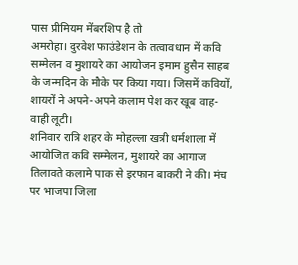पास प्रीमियम मेंबरशिप है तो
अमरोहा। दुरवेश फाउंडेशन के तत्वावधान में कवि सम्मेलन व मुशायरे का आयोजन इमाम हुसैन साहब के जन्मदिन के मौके पर किया गया। जिसमें कवियों, शायरों ने अपने-अपने कलाम पेश कर खूब वाह-वाही लूटी।
शनिवार रात्रि शहर के मोहल्ला खत्री धर्मशाला में आयोजित कवि सम्मेलन, मुशायरे का आगाज तिलावते कलामे पाक से इरफान बाकरी ने की। मंच पर भाजपा जिला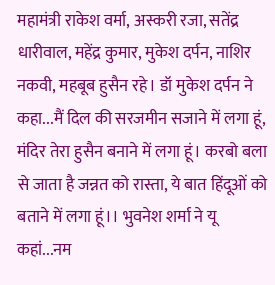महामंत्री राकेश वर्मा, अस्करी रजा, सतेंद्र धारीवाल, महेंद्र कुमार, मुकेश दर्पन, नाशिर नकवी, महबूब हुसैन रहे। डॉ मुकेश दर्पन ने कहा...मैं दिल की सरजमीन सजाने में लगा हूं, मंदिर तेरा हुसैन बनाने में लगा हूं। करबो बला से जाता है जन्नत को रास्ता, ये बात हिंदूओं को बताने में लगा हूं।। भुवनेश शर्मा ने यू कहां...नम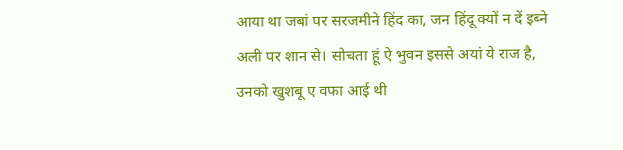आया था जबां पर सरजमीने हिंद का, जन हिंदू क्यों न दें इब्ने अली पर शान से। सोचता हूं ऐ भुवन इससे अयां ये राज है, उनको खुशबू ए वफा आई थी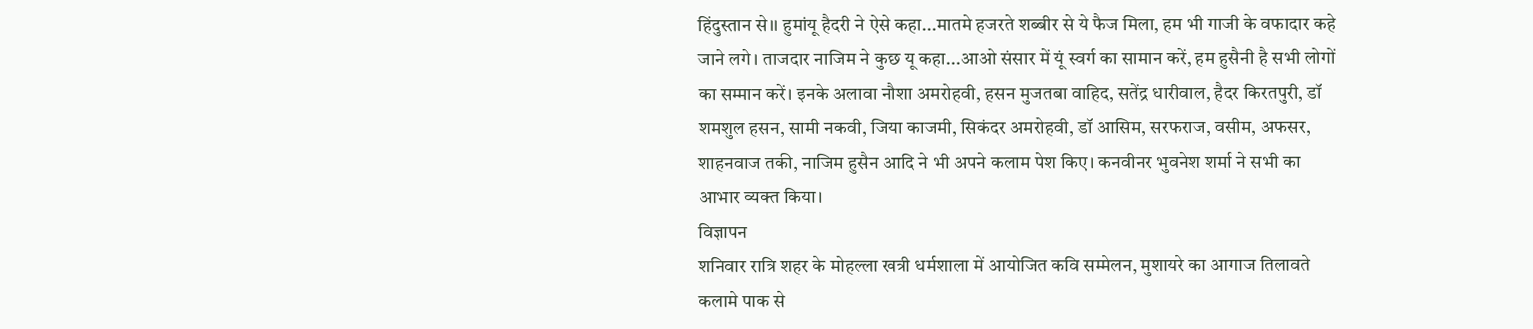हिंदुस्तान से।। हुमांयू हैदरी ने ऐसे कहा...मातमे हजरते शब्बीर से ये फैज मिला, हम भी गाजी के वफादार कहे जाने लगे। ताजदार नाजिम ने कुछ यू कहा...आओ संसार में यूं स्वर्ग का सामान करें, हम हुसैनी है सभी लोगों का सम्मान करें। इनके अलावा नौशा अमरोहवी, हसन मुजतबा वाहिद, सतेंद्र धारीवाल, हैदर किरतपुरी, डॉ शमशुल हसन, सामी नकवी, जिया काजमी, सिकंदर अमरोहवी, डॉ आसिम, सरफराज, वसीम, अफसर, शाहनवाज तकी, नाजिम हुसैन आदि ने भी अपने कलाम पेश किए। कनवीनर भुवनेश शर्मा ने सभी का आभार व्यक्त किया।
विज्ञापन
शनिवार रात्रि शहर के मोहल्ला खत्री धर्मशाला में आयोजित कवि सम्मेलन, मुशायरे का आगाज तिलावते कलामे पाक से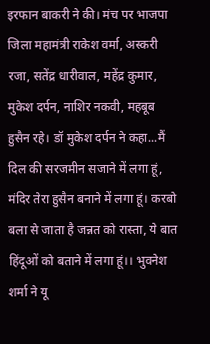इरफान बाकरी ने की। मंच पर भाजपा जिला महामंत्री राकेश वर्मा, अस्करी रजा, सतेंद्र धारीवाल, महेंद्र कुमार, मुकेश दर्पन, नाशिर नकवी, महबूब हुसैन रहे। डॉ मुकेश दर्पन ने कहा...मैं दिल की सरजमीन सजाने में लगा हूं, मंदिर तेरा हुसैन बनाने में लगा हूं। करबो बला से जाता है जन्नत को रास्ता, ये बात हिंदूओं को बताने में लगा हूं।। भुवनेश शर्मा ने यू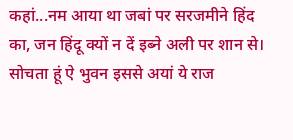कहां...नम आया था जबां पर सरजमीने हिंद का, जन हिंदू क्यों न दें इब्ने अली पर शान से। सोचता हूं ऐ भुवन इससे अयां ये राज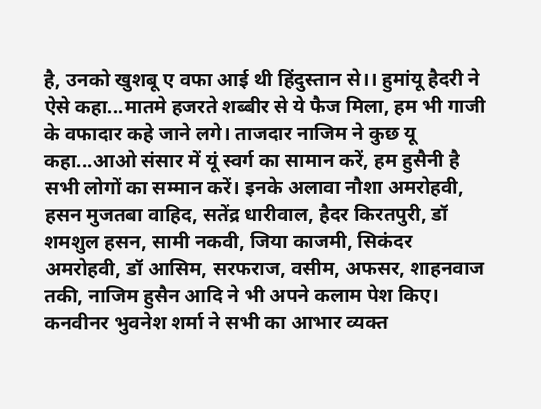है, उनको खुशबू ए वफा आई थी हिंदुस्तान से।। हुमांयू हैदरी ने ऐसे कहा...मातमे हजरते शब्बीर से ये फैज मिला, हम भी गाजी के वफादार कहे जाने लगे। ताजदार नाजिम ने कुछ यू कहा...आओ संसार में यूं स्वर्ग का सामान करें, हम हुसैनी है सभी लोगों का सम्मान करें। इनके अलावा नौशा अमरोहवी, हसन मुजतबा वाहिद, सतेंद्र धारीवाल, हैदर किरतपुरी, डॉ शमशुल हसन, सामी नकवी, जिया काजमी, सिकंदर अमरोहवी, डॉ आसिम, सरफराज, वसीम, अफसर, शाहनवाज तकी, नाजिम हुसैन आदि ने भी अपने कलाम पेश किए। कनवीनर भुवनेश शर्मा ने सभी का आभार व्यक्त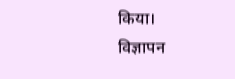किया।
विज्ञापन